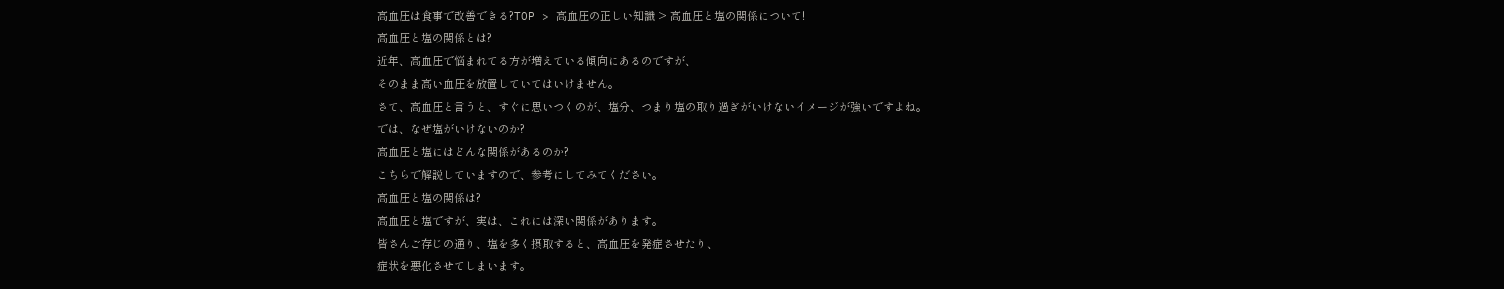高血圧は食事で改善できる?TOP > 高血圧の正しい知識 > 高血圧と塩の関係について!
高血圧と塩の関係とは?
近年、高血圧で悩まれてる方が増えている傾向にあるのですが、
そのまま高い血圧を放置していてはいけません。
さて、高血圧と言うと、すぐに思いつくのが、塩分、つまり塩の取り過ぎがいけないイメージが強いですよね。
では、なぜ塩がいけないのか?
高血圧と塩にはどんな関係があるのか?
こちらで解説していますので、参考にしてみてください。
高血圧と塩の関係は?
高血圧と塩ですが、実は、これには深い関係があります。
皆さんご存じの通り、塩を多く摂取すると、高血圧を発症させたり、
症状を悪化させてしまいます。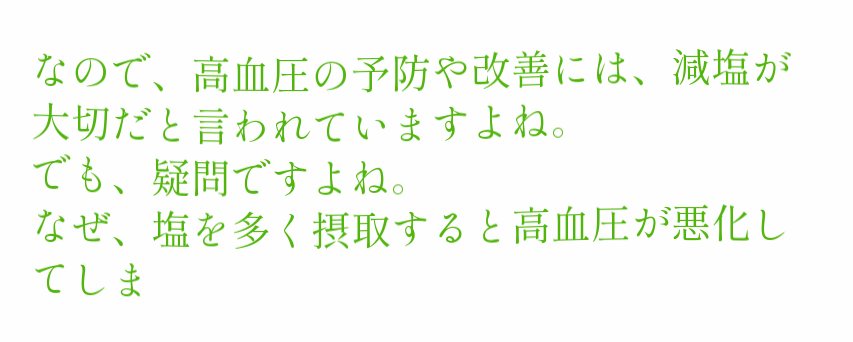なので、高血圧の予防や改善には、減塩が大切だと言われていますよね。
でも、疑問ですよね。
なぜ、塩を多く摂取すると高血圧が悪化してしま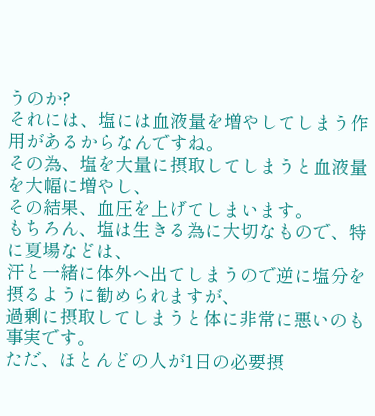うのか?
それには、塩には血液量を増やしてしまう作用があるからなんですね。
その為、塩を大量に摂取してしまうと血液量を大幅に増やし、
その結果、血圧を上げてしまいます。
もちろん、塩は生きる為に大切なもので、特に夏場などは、
汗と一緒に体外へ出てしまうので逆に塩分を摂るように勧められますが、
過剰に摂取してしまうと体に非常に悪いのも事実です。
ただ、ほとんどの人が1日の必要摂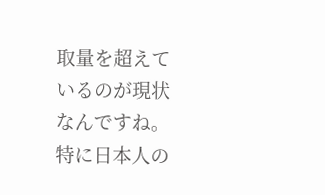取量を超えているのが現状なんですね。
特に日本人の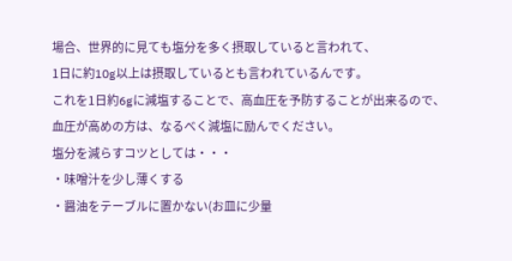場合、世界的に見ても塩分を多く摂取していると言われて、
1日に約10g以上は摂取しているとも言われているんです。
これを1日約6gに減塩することで、高血圧を予防することが出来るので、
血圧が高めの方は、なるべく減塩に励んでください。
塩分を減らすコツとしては・・・
・味噌汁を少し薄くする
・醤油をテーブルに置かない(お皿に少量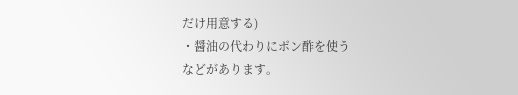だけ用意する)
・醤油の代わりにポン酢を使う
などがあります。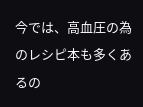今では、高血圧の為のレシピ本も多くあるの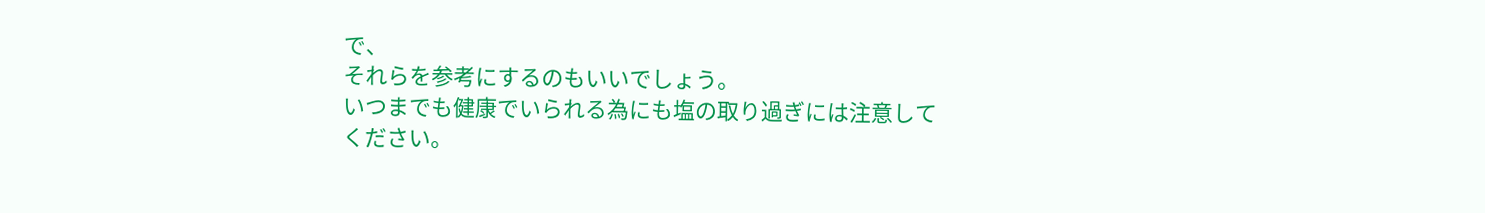で、
それらを参考にするのもいいでしょう。
いつまでも健康でいられる為にも塩の取り過ぎには注意してください。